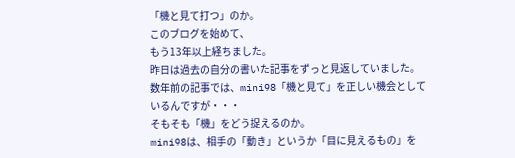「機と見て打つ」のか。
このブログを始めて、
もう13年以上経ちました。
昨日は過去の自分の書いた記事をずっと見返していました。
数年前の記事では、mini98「機と見て」を正しい機会としているんですが・・・
そもそも「機」をどう捉えるのか。
mini98は、相手の「動き」というか「目に見えるもの」を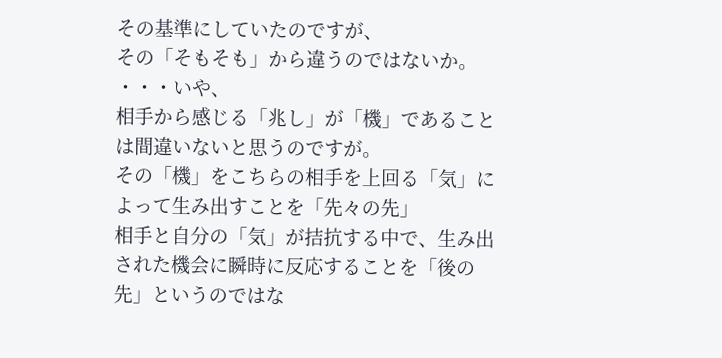その基準にしていたのですが、
その「そもそも」から違うのではないか。
・・・いや、
相手から感じる「兆し」が「機」であることは間違いないと思うのですが。
その「機」をこちらの相手を上回る「気」によって生み出すことを「先々の先」
相手と自分の「気」が拮抗する中で、生み出された機会に瞬時に反応することを「後の先」というのではな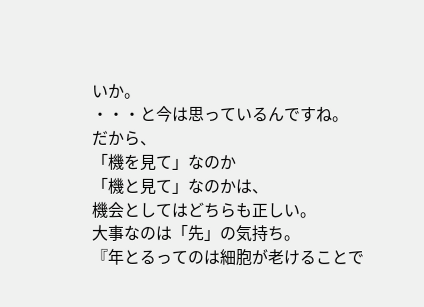いか。
・・・と今は思っているんですね。
だから、
「機を見て」なのか
「機と見て」なのかは、
機会としてはどちらも正しい。
大事なのは「先」の気持ち。
『年とるってのは細胞が老けることで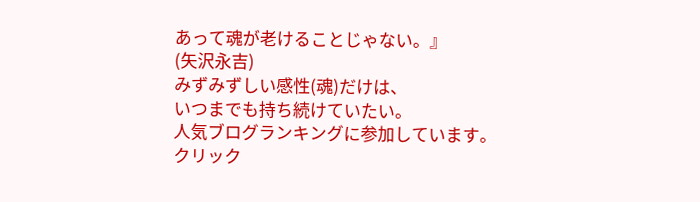あって魂が老けることじゃない。』
(矢沢永吉)
みずみずしい感性(魂)だけは、
いつまでも持ち続けていたい。
人気ブログランキングに参加しています。
クリック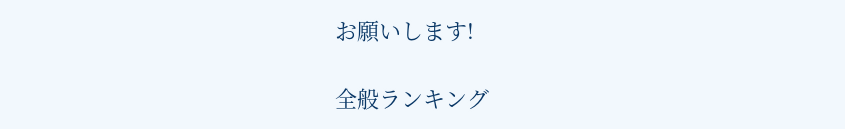お願いします!

全般ランキング